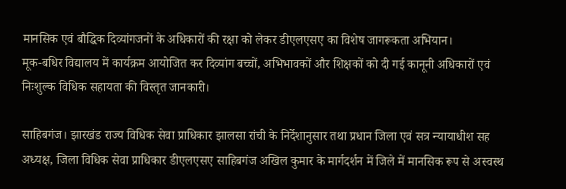मानसिक एवं बौद्धिक दिव्यांगजनों के अधिकारों की रक्षा को लेकर डीएलएसए का विशेष जागरूकता अभियान।
मूक-बधिर विद्यालय में कार्यक्रम आयोजित कर दिव्यांग बच्चों, अभिभावकों और शिक्षकों को दी गई कानूनी अधिकारों एवं निःशुल्क विधिक सहायता की विस्तृत जानकारी।

साहिबगंज। झारखंड राज्य विधिक सेवा प्राधिकार झालसा रांची के निर्देशानुसार तथा प्रधान जिला एवं सत्र न्यायाधीश सह अध्यक्ष, जिला विधिक सेवा प्राधिकार डीएलएसए साहिबगंज अखिल कुमार के मार्गदर्शन में जिले में मानसिक रूप से अस्वस्थ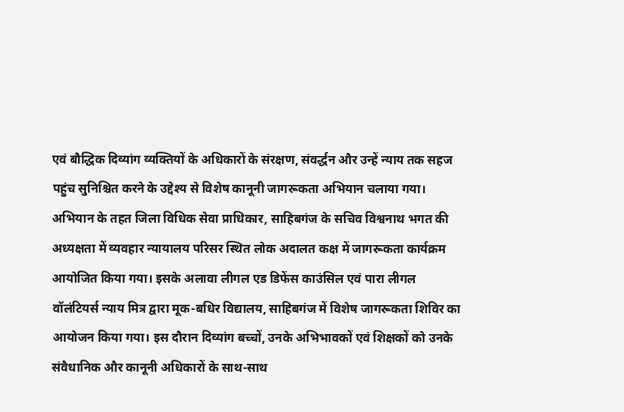एवं बौद्धिक दिव्यांग व्यक्तियों के अधिकारों के संरक्षण, संवर्द्धन और उन्हें न्याय तक सहज पहुंच सुनिश्चित करने के उद्देश्य से विशेष कानूनी जागरूकता अभियान चलाया गया।
अभियान के तहत जिला विधिक सेवा प्राधिकार, साहिबगंज के सचिव विश्वनाथ भगत की अध्यक्षता में व्यवहार न्यायालय परिसर स्थित लोक अदालत कक्ष में जागरूकता कार्यक्रम आयोजित किया गया। इसके अलावा लीगल एड डिफेंस काउंसिल एवं पारा लीगल वॉलंटियर्स न्याय मित्र द्वारा मूक-बधिर विद्यालय, साहिबगंज में विशेष जागरूकता शिविर का आयोजन किया गया। इस दौरान दिव्यांग बच्चों, उनके अभिभावकों एवं शिक्षकों को उनके संवैधानिक और कानूनी अधिकारों के साथ-साथ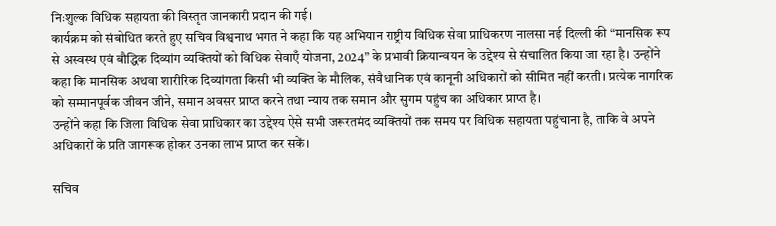निःशुल्क विधिक सहायता की विस्तृत जानकारी प्रदान की गई।
कार्यक्रम को संबोधित करते हुए सचिव विश्वनाथ भगत ने कहा कि यह अभियान राष्ट्रीय विधिक सेवा प्राधिकरण नालसा नई दिल्ली की “मानसिक रूप से अस्वस्थ एवं बौद्धिक दिव्यांग व्यक्तियों को विधिक सेवाएँ योजना, 2024” के प्रभावी क्रियान्वयन के उद्देश्य से संचालित किया जा रहा है। उन्होंने कहा कि मानसिक अथवा शारीरिक दिव्यांगता किसी भी व्यक्ति के मौलिक, संवैधानिक एवं कानूनी अधिकारों को सीमित नहीं करती। प्रत्येक नागरिक को सम्मानपूर्वक जीवन जीने, समान अवसर प्राप्त करने तथा न्याय तक समान और सुगम पहुंच का अधिकार प्राप्त है।
उन्होंने कहा कि जिला विधिक सेवा प्राधिकार का उद्देश्य ऐसे सभी जरूरतमंद व्यक्तियों तक समय पर विधिक सहायता पहुंचाना है, ताकि वे अपने अधिकारों के प्रति जागरूक होकर उनका लाभ प्राप्त कर सकें।

सचिव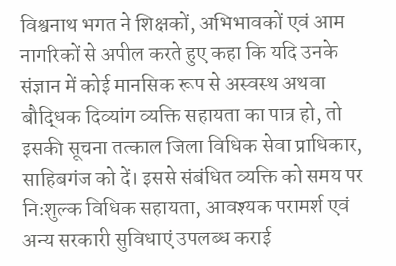विश्वनाथ भगत ने शिक्षकों, अभिभावकों एवं आम नागरिकों से अपील करते हुए कहा कि यदि उनके संज्ञान में कोई मानसिक रूप से अस्वस्थ अथवा बौद्धिक दिव्यांग व्यक्ति सहायता का पात्र हो, तो इसकी सूचना तत्काल जिला विधिक सेवा प्राधिकार, साहिबगंज को दें। इससे संबंधित व्यक्ति को समय पर निःशुल्क विधिक सहायता, आवश्यक परामर्श एवं अन्य सरकारी सुविधाएं उपलब्ध कराई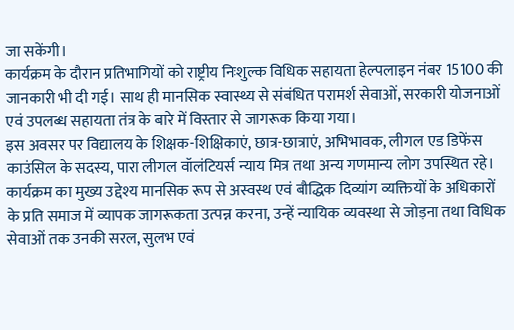जा सकेंगी।
कार्यक्रम के दौरान प्रतिभागियों को राष्ट्रीय निःशुल्क विधिक सहायता हेल्पलाइन नंबर 15100 की जानकारी भी दी गई। साथ ही मानसिक स्वास्थ्य से संबंधित परामर्श सेवाओं, सरकारी योजनाओं एवं उपलब्ध सहायता तंत्र के बारे में विस्तार से जागरूक किया गया।
इस अवसर पर विद्यालय के शिक्षक-शिक्षिकाएं, छात्र-छात्राएं, अभिभावक, लीगल एड डिफेंस काउंसिल के सदस्य, पारा लीगल वॉलंटियर्स न्याय मित्र तथा अन्य गणमान्य लोग उपस्थित रहे।
कार्यक्रम का मुख्य उद्देश्य मानसिक रूप से अस्वस्थ एवं बौद्धिक दिव्यांग व्यक्तियों के अधिकारों के प्रति समाज में व्यापक जागरूकता उत्पन्न करना, उन्हें न्यायिक व्यवस्था से जोड़ना तथा विधिक सेवाओं तक उनकी सरल, सुलभ एवं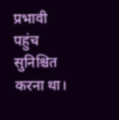प्रभावी पहुंच सुनिश्चित करना था।